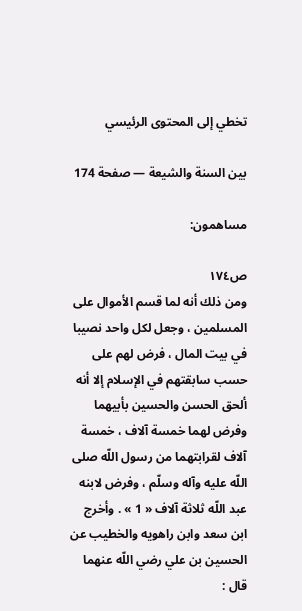تخطي إلى المحتوى الرئيسي

بين السنة والشيعة — صفحة 174

مساهمون:

ص١٧٤
ومن ذلك أنه لما قسم الأموال على المسلمين ، وجعل لكل واحد نصيبا في بيت المال ، فرض لهم على حسب سابقتهم في الإسلام إلا أنه ألحق الحسن والحسين بأبيهما وفرض لهما خمسة آلاف ، خمسة آلاف لقرابتهما من رسول اللّه صلى اللّه عليه وآله وسلّم ، وفرض لابنه عبد اللّه ثلاثة آلاف « 1 » . وأخرج ابن سعد وابن راهويه والخطيب عن الحسين بن علي رضي اللّه عنهما قال :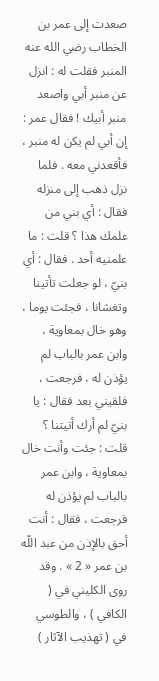صعدت إلى عمر بن الخطاب رضي الله عنه المنبر فقلت له : انزل عن منبر أبي واصعد منبر أبيك ! فقال عمر : إن أبي لم يكن له منبر ، فأقعدني معه . فلما نزل ذهب إلى منزله فقال : أي بني من علمك هذا ؟ قلت : ما علمنيه أحد . فقال : أي بنيّ ، لو جعلت تأتينا وتغشانا ، فجئت يوما ، وهو خال بمعاوية ، وابن عمر بالباب لم يؤذن له ، فرجعت ، فلقيني بعد فقال : يا بنيّ لم أرك أتيتنا ؟ قلت : جئت وأنت خال بمعاوية ، وابن عمر بالباب لم يؤذن له فرجعت ، فقال : أنت أحق بالإذن من عبد اللّه بن عمر « 2 » . وقد روى الكليني في ( الكافي ) ، والطوسي في ( تهذيب الآثار )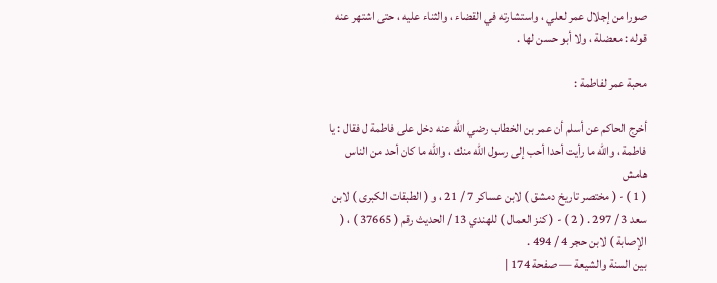صورا من إجلال عمر لعلي ، واستشارته في القضاء ، والثناء عليه ، حتى اشتهر عنه قوله : معضلة ، ولا أبو حسن لها .

محبة عمر لفاطمة :

أخرج الحاكم عن أسلم أن عمر بن الخطاب رضي الله عنه دخل على فاطمة ل فقال : يا فاطمة ، واللّه ما رأيت أحدا أحب إلى رسول اللّه منك ، واللّه ما كان أحد من الناس
هامش
( 1 ) - ( مختصر تاريخ دمشق ) لابن عساكر 7 / 21 ، و ( الطبقات الكبرى ) لابن سعد 3 / 297 . ( 2 ) - ( كنز العمال ) للهندي 13 / الحديث رقم ( 37665 ) ، ( الإصابة ) لابن حجر 4 / 494 .
بين السنة والشيعة — صفحة 174 |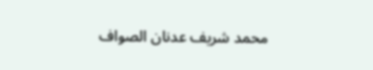محمد شريف عدنان الصواف